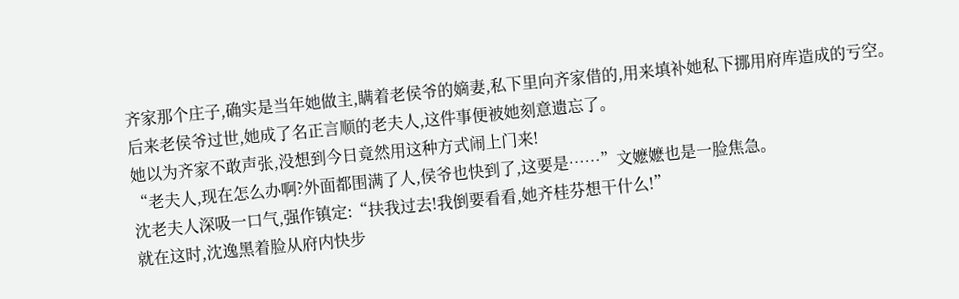齐家那个庄子,确实是当年她做主,瞒着老侯爷的嫡妻,私下里向齐家借的,用来填补她私下挪用府库造成的亏空。
后来老侯爷过世,她成了名正言顺的老夫人,这件事便被她刻意遗忘了。
她以为齐家不敢声张,没想到今日竟然用这种方式闹上门来!
“老夫人,现在怎么办啊?外面都围满了人,侯爷也快到了,这要是……”文嬷嬷也是一脸焦急。
沈老夫人深吸一口气,强作镇定:“扶我过去!我倒要看看,她齐桂芬想干什么!”
就在这时,沈逸黑着脸从府内快步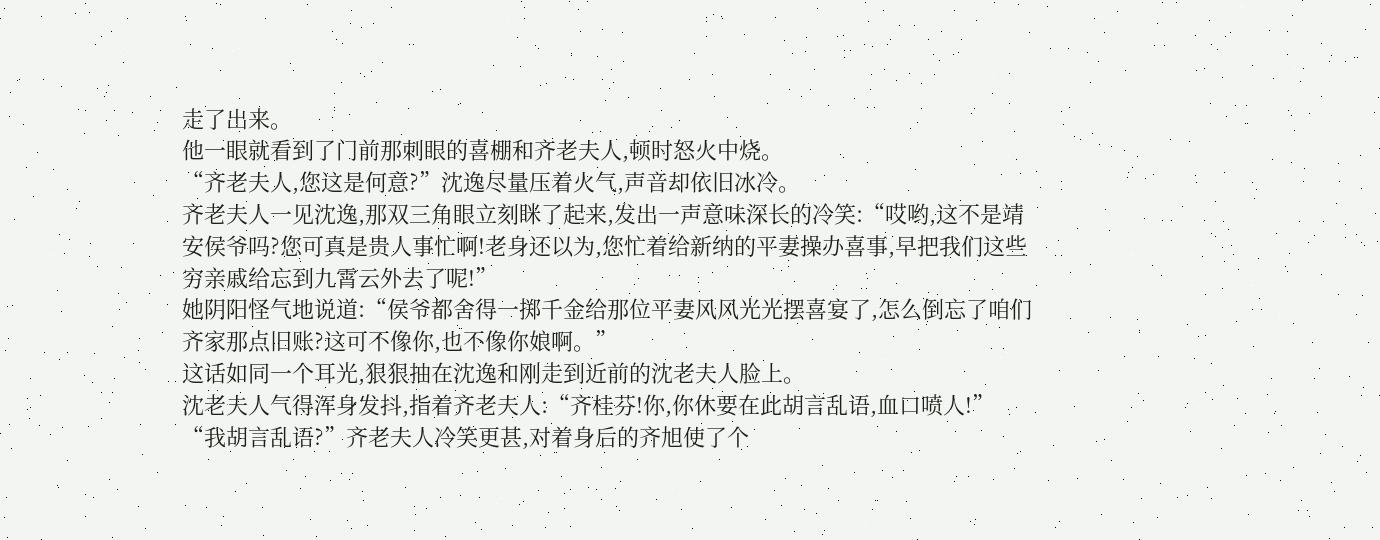走了出来。
他一眼就看到了门前那刺眼的喜棚和齐老夫人,顿时怒火中烧。
“齐老夫人,您这是何意?”沈逸尽量压着火气,声音却依旧冰冷。
齐老夫人一见沈逸,那双三角眼立刻眯了起来,发出一声意味深长的冷笑:“哎哟,这不是靖安侯爷吗?您可真是贵人事忙啊!老身还以为,您忙着给新纳的平妻操办喜事,早把我们这些穷亲戚给忘到九霄云外去了呢!”
她阴阳怪气地说道:“侯爷都舍得一掷千金给那位平妻风风光光摆喜宴了,怎么倒忘了咱们齐家那点旧账?这可不像你,也不像你娘啊。”
这话如同一个耳光,狠狠抽在沈逸和刚走到近前的沈老夫人脸上。
沈老夫人气得浑身发抖,指着齐老夫人:“齐桂芬!你,你休要在此胡言乱语,血口喷人!”
“我胡言乱语?”齐老夫人冷笑更甚,对着身后的齐旭使了个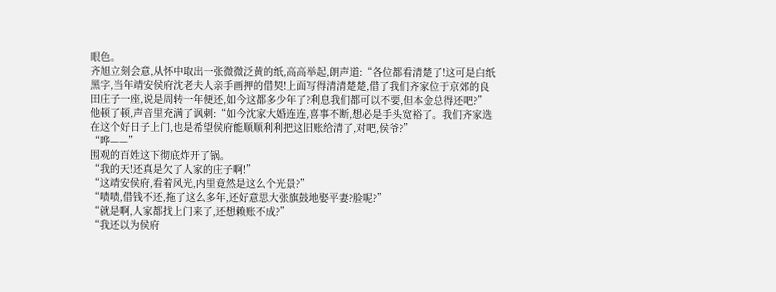眼色。
齐旭立刻会意,从怀中取出一张微微泛黄的纸,高高举起,朗声道:“各位都看清楚了!这可是白纸黑字,当年靖安侯府沈老夫人亲手画押的借契!上面写得清清楚楚,借了我们齐家位于京郊的良田庄子一座,说是周转一年便还,如今这都多少年了?利息我们都可以不要,但本金总得还吧?”
他顿了顿,声音里充满了讽刺:“如今沈家大婚连连,喜事不断,想必是手头宽裕了。我们齐家选在这个好日子上门,也是希望侯府能顺顺利利把这旧账给清了,对吧,侯爷?”
“哗——”
围观的百姓这下彻底炸开了锅。
“我的天!还真是欠了人家的庄子啊!”
“这靖安侯府,看着风光,内里竟然是这么个光景?”
“啧啧,借钱不还,拖了这么多年,还好意思大张旗鼓地娶平妻?脸呢?”
“就是啊,人家都找上门来了,还想赖账不成?”
“我还以为侯府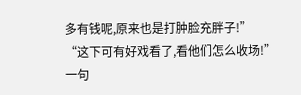多有钱呢,原来也是打肿脸充胖子!”
“这下可有好戏看了,看他们怎么收场!”
一句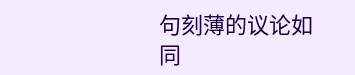句刻薄的议论如同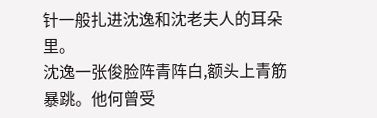针一般扎进沈逸和沈老夫人的耳朵里。
沈逸一张俊脸阵青阵白,额头上青筋暴跳。他何曾受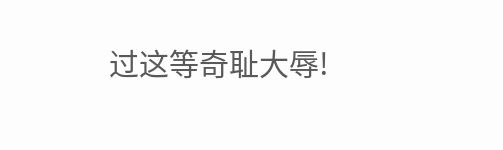过这等奇耻大辱!